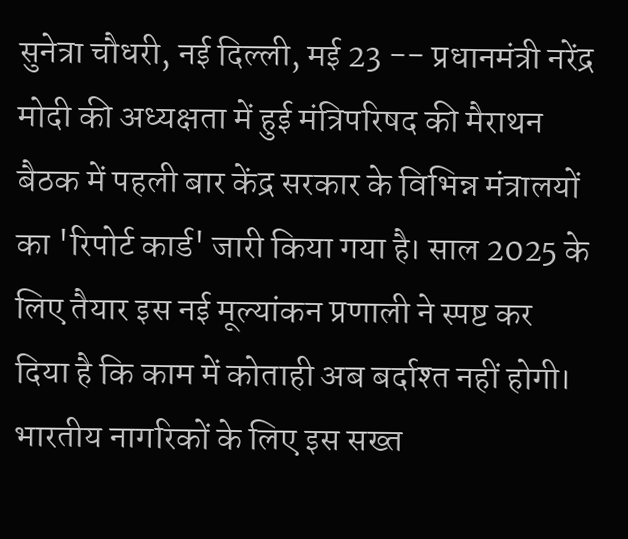सुनेत्रा चौधरी, नई दिल्ली, मई 23 -- प्रधानमंत्री नरेंद्र मोदी की अध्यक्षता में हुई मंत्रिपरिषद की मैराथन बैठक में पहली बार केंद्र सरकार के विभिन्न मंत्रालयों का 'रिपोर्ट कार्ड' जारी किया गया है। साल 2025 के लिए तैयार इस नई मूल्यांकन प्रणाली ने स्पष्ट कर दिया है कि काम में कोताही अब बर्दाश्त नहीं होगी। भारतीय नागरिकों के लिए इस सख्त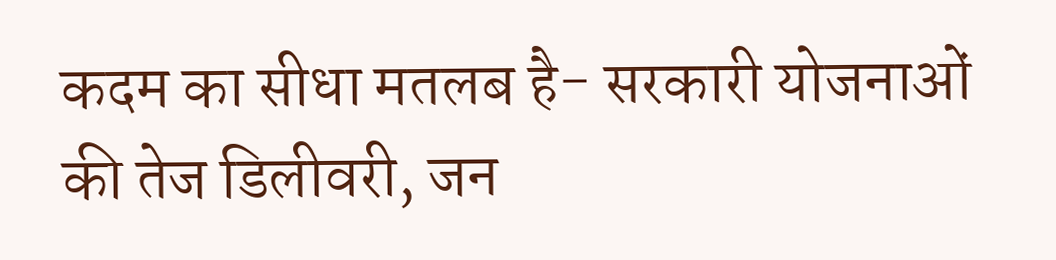कदम का सीधा मतलब है- सरकारी योजनाओं की तेज डिलीवरी, जन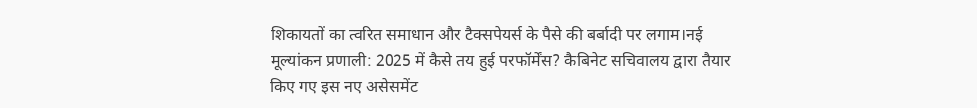शिकायतों का त्वरित समाधान और टैक्सपेयर्स के पैसे की बर्बादी पर लगाम।नई मूल्यांकन प्रणाली: 2025 में कैसे तय हुई परफॉर्मेंस? कैबिनेट सचिवालय द्वारा तैयार किए गए इस नए असेसमेंट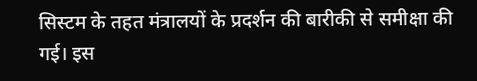सिस्टम के तहत मंत्रालयों के प्रदर्शन की बारीकी से समीक्षा की गई। इस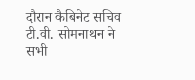दौरान कैबिनेट सचिव टी.वी. सोमनाथन ने सभी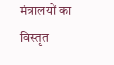मंत्रालयों का विस्तृत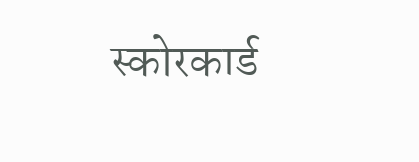स्कोरकार्ड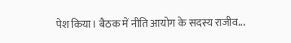पेश किया। बैठक में नीति आयोग के सदस्य राजीव...